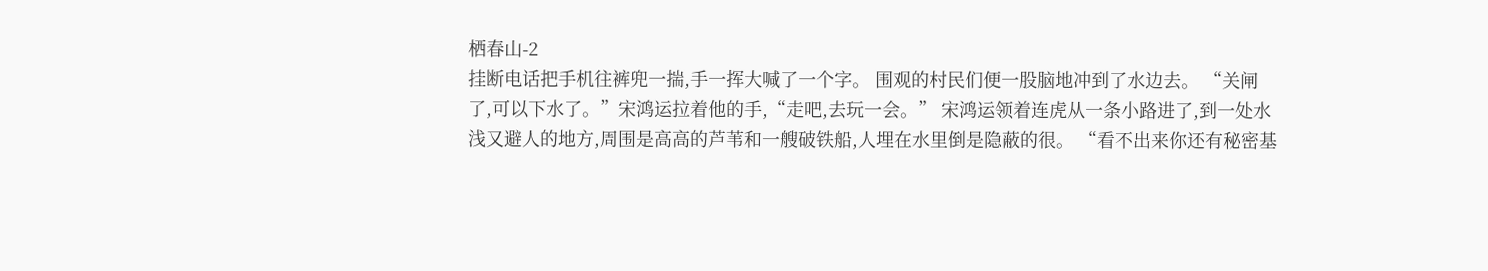栖春山-2
挂断电话把手机往裤兜一揣,手一挥大喊了一个字。 围观的村民们便一股脑地冲到了水边去。 “关闸了,可以下水了。”宋鸿运拉着他的手,“走吧,去玩一会。” 宋鸿运领着连虎从一条小路进了,到一处水浅又避人的地方,周围是高高的芦苇和一艘破铁船,人埋在水里倒是隐蔽的很。 “看不出来你还有秘密基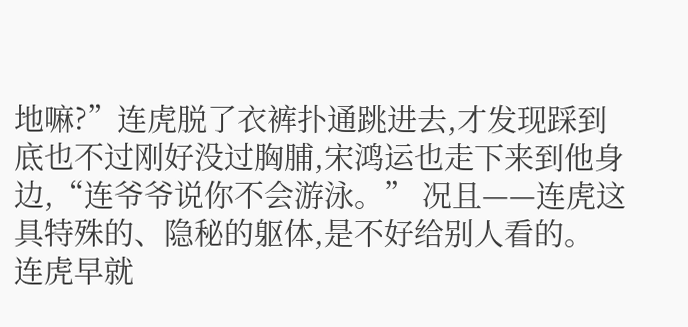地嘛?”连虎脱了衣裤扑通跳进去,才发现踩到底也不过刚好没过胸脯,宋鸿运也走下来到他身边,“连爷爷说你不会游泳。” 况且——连虎这具特殊的、隐秘的躯体,是不好给别人看的。 连虎早就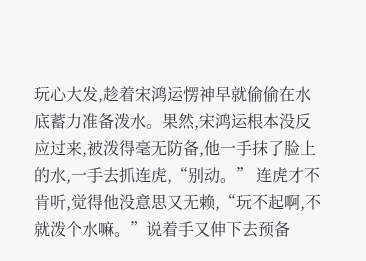玩心大发,趁着宋鸿运愣神早就偷偷在水底蓄力准备泼水。果然,宋鸿运根本没反应过来,被泼得毫无防备,他一手抹了脸上的水,一手去抓连虎,“别动。” 连虎才不肯听,觉得他没意思又无赖,“玩不起啊,不就泼个水嘛。”说着手又伸下去预备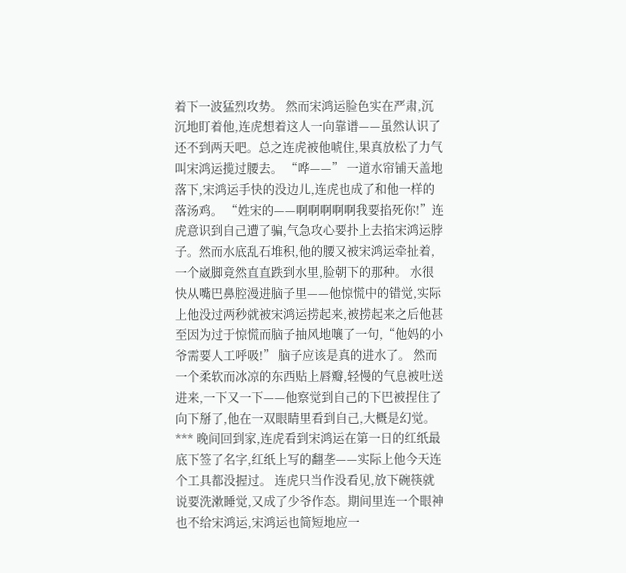着下一波猛烈攻势。 然而宋鸿运脸色实在严肃,沉沉地盯着他,连虎想着这人一向靠谱——虽然认识了还不到两天吧。总之连虎被他唬住,果真放松了力气叫宋鸿运揽过腰去。 “哗——” 一道水帘铺天盖地落下,宋鸿运手快的没边儿,连虎也成了和他一样的落汤鸡。 “姓宋的——啊啊啊啊啊我要掐死你!”连虎意识到自己遭了骗,气急攻心要扑上去掐宋鸿运脖子。然而水底乱石堆积,他的腰又被宋鸿运牵扯着,一个崴脚竟然直直跌到水里,脸朝下的那种。 水很快从嘴巴鼻腔漫进脑子里——他惊慌中的错觉,实际上他没过两秒就被宋鸿运捞起来,被捞起来之后他甚至因为过于惊慌而脑子抽风地嚷了一句,“他妈的小爷需要人工呼吸!” 脑子应该是真的进水了。 然而一个柔软而冰凉的东西贴上唇瓣,轻慢的气息被吐送进来,一下又一下——他察觉到自己的下巴被捏住了向下掰了,他在一双眼睛里看到自己,大概是幻觉。 *** 晚间回到家,连虎看到宋鸿运在第一日的红纸最底下签了名字,红纸上写的翻垄——实际上他今天连个工具都没握过。 连虎只当作没看见,放下碗筷就说要洗漱睡觉,又成了少爷作态。期间里连一个眼神也不给宋鸿运,宋鸿运也简短地应一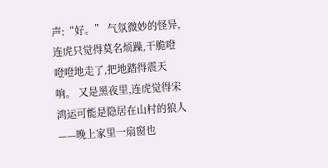声:“好。” 气氛微妙的怪异,连虎只觉得莫名烦躁,干脆噔噔噔地走了,把地踏得震天响。 又是黑夜里,连虎觉得宋鸿运可能是隐居在山村的狼人——晚上家里一扇窗也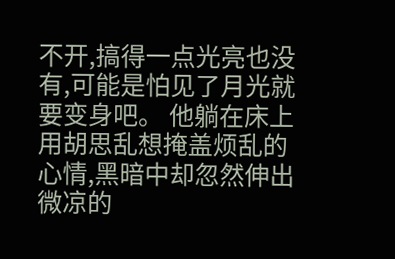不开,搞得一点光亮也没有,可能是怕见了月光就要变身吧。 他躺在床上用胡思乱想掩盖烦乱的心情,黑暗中却忽然伸出微凉的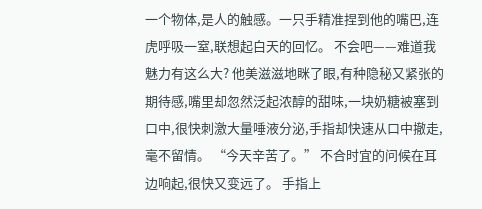一个物体,是人的触感。一只手精准捏到他的嘴巴,连虎呼吸一窒,联想起白天的回忆。 不会吧——难道我魅力有这么大? 他美滋滋地眯了眼,有种隐秘又紧张的期待感,嘴里却忽然泛起浓醇的甜味,一块奶糖被塞到口中,很快刺激大量唾液分泌,手指却快速从口中撤走,毫不留情。 “今天辛苦了。” 不合时宜的问候在耳边响起,很快又变远了。 手指上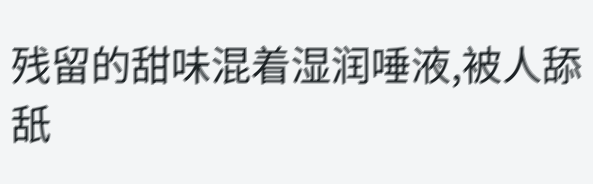残留的甜味混着湿润唾液,被人舔舐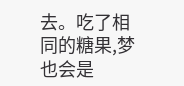去。吃了相同的糖果,梦也会是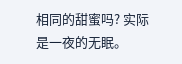相同的甜蜜吗? 实际是一夜的无眠。